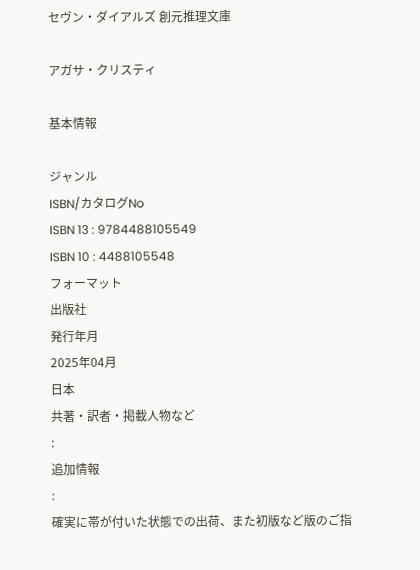セヴン・ダイアルズ 創元推理文庫

アガサ・クリスティ

基本情報

ジャンル
ISBN/カタログNo
ISBN 13 : 9784488105549
ISBN 10 : 4488105548
フォーマット
出版社
発行年月
2025年04月
日本
共著・訳者・掲載人物など
:
追加情報
:
確実に帯が付いた状態での出荷、また初版など版のご指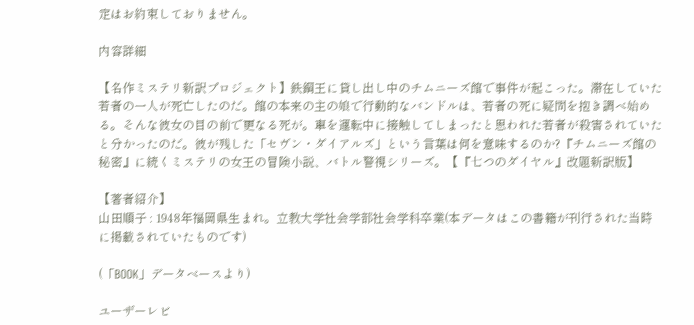定はお約束しておりません。

内容詳細

【名作ミステリ新訳プロジェクト】鉄鋼王に貸し出し中のチムニーズ館で事件が起こった。滞在していた若者の一人が死亡したのだ。館の本来の主の娘で行動的なバンドルは、若者の死に疑問を抱き調べ始める。そんな彼女の目の前で更なる死が。車を運転中に接触してしまったと思われた若者が殺害されていたと分かったのだ。彼が残した「セヴン・ダイアルズ」という言葉は何を意味するのか?『チムニーズ館の秘密』に続くミステリの女王の冒険小説、バトル警視シリーズ。【『七つのダイヤル』改題新訳版】

【著者紹介】
山田順子 : 1948年福岡県生まれ。立教大学社会学部社会学科卒業(本データはこの書籍が刊行された当時に掲載されていたものです)

(「BOOK」データベースより)

ユーザーレビ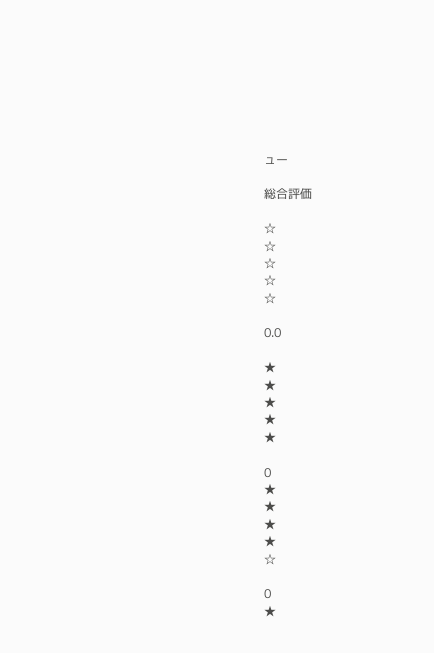ュー

総合評価

☆
☆
☆
☆
☆

0.0

★
★
★
★
★

0
★
★
★
★
☆

0
★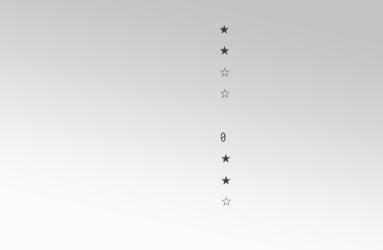★
★
☆
☆

0
★
★
☆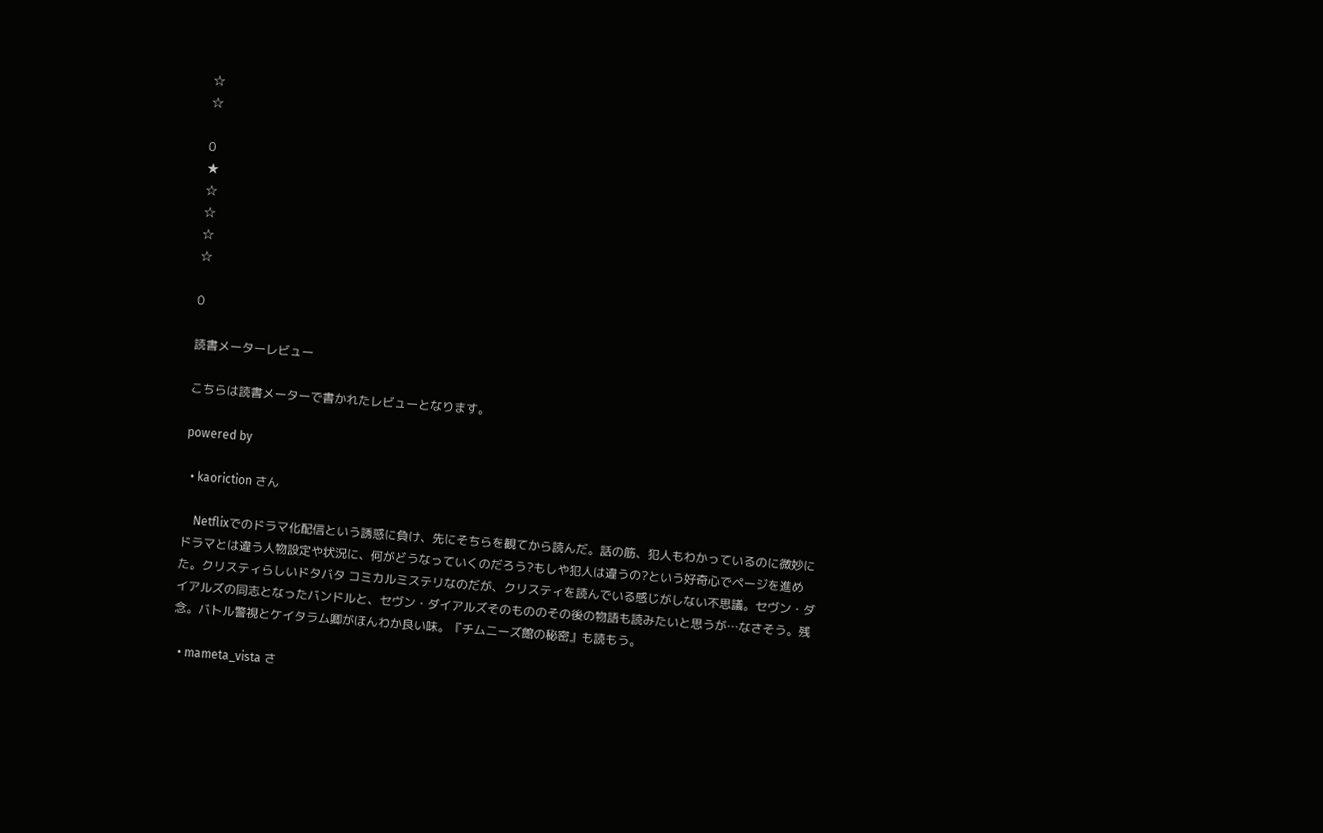☆
☆

0
★
☆
☆
☆
☆

0

読書メーターレビュー

こちらは読書メーターで書かれたレビューとなります。

powered by

  • kaoriction さん

    Netflixでのドラマ化配信という誘惑に負け、先にそちらを観てから読んだ。話の筋、犯人もわかっているのに微妙にドラマとは違う人物設定や状況に、何がどうなっていくのだろう?もしや犯人は違うの?という好奇心でページを進めた。クリスティらしいドタバタ コミカルミステリなのだが、クリスティを読んでいる感じがしない不思議。セヴン・ダイアルズの同志となったバンドルと、セヴン・ダイアルズそのもののその後の物語も読みたいと思うが…なさそう。残念。バトル警視とケイタラム卿がほんわか良い味。『チムニーズ館の秘密』も読もう。

  • mameta_vista さ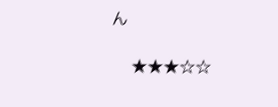ん

    ★★★☆☆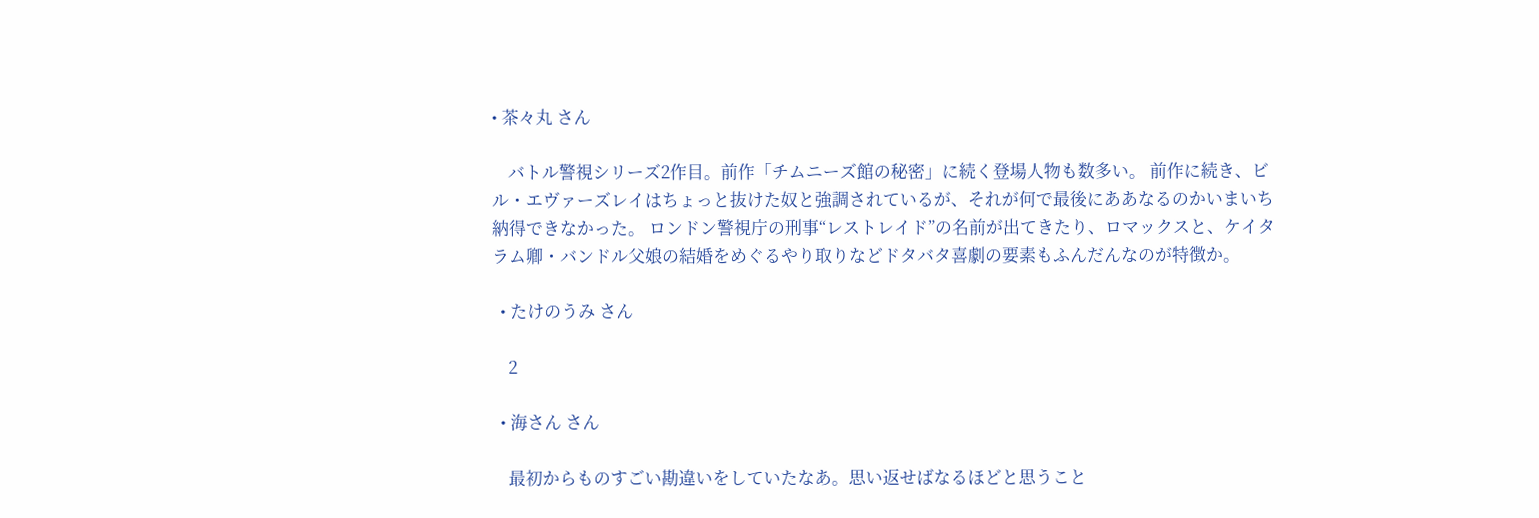• 茶々丸 さん

    バトル警視シリーズ2作目。前作「チムニーズ館の秘密」に続く登場人物も数多い。 前作に続き、ビル・エヴァーズレイはちょっと抜けた奴と強調されているが、それが何で最後にああなるのかいまいち納得できなかった。 ロンドン警視庁の刑事“レストレイド”の名前が出てきたり、ロマックスと、ケイタラム卿・バンドル父娘の結婚をめぐるやり取りなどドタバタ喜劇の要素もふんだんなのが特徴か。

  • たけのうみ さん

    2

  • 海さん さん

    最初からものすごい勘違いをしていたなあ。思い返せばなるほどと思うこと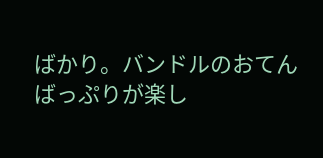ばかり。バンドルのおてんばっぷりが楽し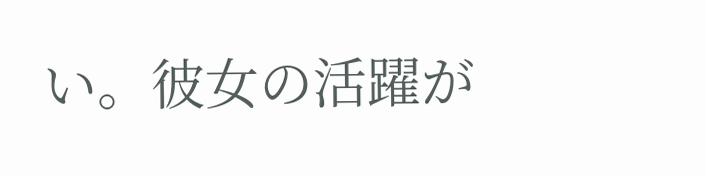い。彼女の活躍が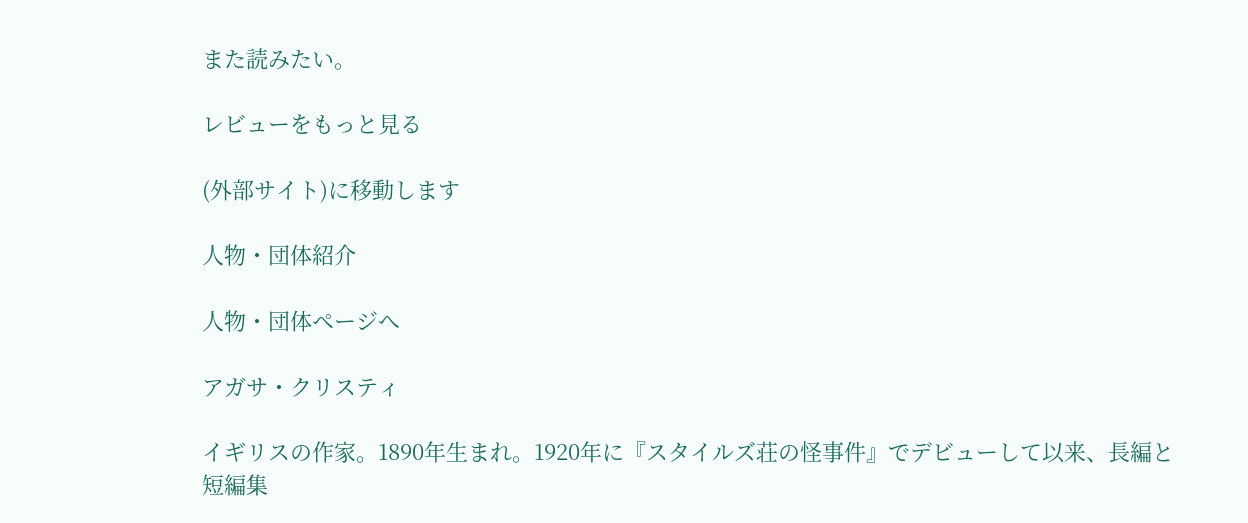また読みたい。

レビューをもっと見る

(外部サイト)に移動します

人物・団体紹介

人物・団体ページへ

アガサ・クリスティ

イギリスの作家。1890年生まれ。1920年に『スタイルズ荘の怪事件』でデビューして以来、長編と短編集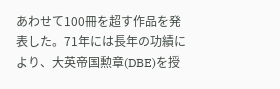あわせて100冊を超す作品を発表した。71年には長年の功績により、大英帝国勲章(DBE)を授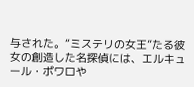与された。“ミステリの女王”たる彼女の創造した名探偵には、エルキュール・ポワロや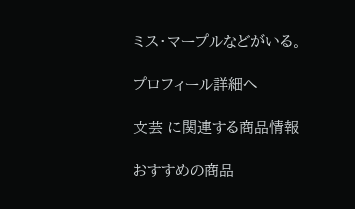ミス・マープルなどがいる。

プロフィール詳細へ

文芸 に関連する商品情報

おすすめの商品